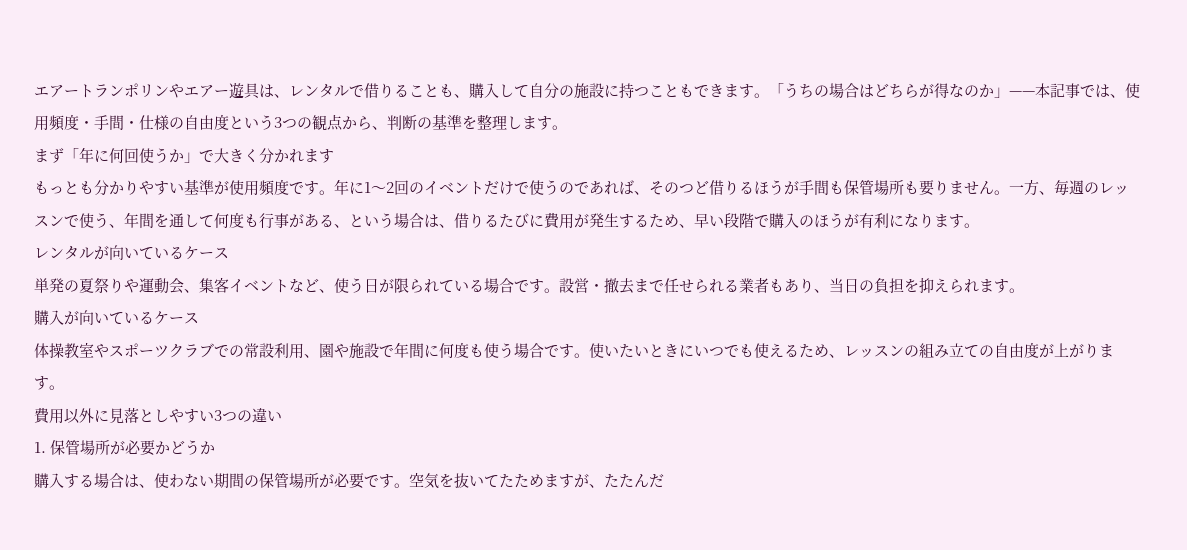エアートランポリンやエアー遊具は、レンタルで借りることも、購入して自分の施設に持つこともできます。「うちの場合はどちらが得なのか」——本記事では、使用頻度・手間・仕様の自由度という3つの観点から、判断の基準を整理します。
まず「年に何回使うか」で大きく分かれます
もっとも分かりやすい基準が使用頻度です。年に1〜2回のイベントだけで使うのであれば、そのつど借りるほうが手間も保管場所も要りません。一方、毎週のレッスンで使う、年間を通して何度も行事がある、という場合は、借りるたびに費用が発生するため、早い段階で購入のほうが有利になります。
レンタルが向いているケース
単発の夏祭りや運動会、集客イベントなど、使う日が限られている場合です。設営・撤去まで任せられる業者もあり、当日の負担を抑えられます。
購入が向いているケース
体操教室やスポーツクラブでの常設利用、園や施設で年間に何度も使う場合です。使いたいときにいつでも使えるため、レッスンの組み立ての自由度が上がります。
費用以外に見落としやすい3つの違い
1. 保管場所が必要かどうか
購入する場合は、使わない期間の保管場所が必要です。空気を抜いてたためますが、たたんだ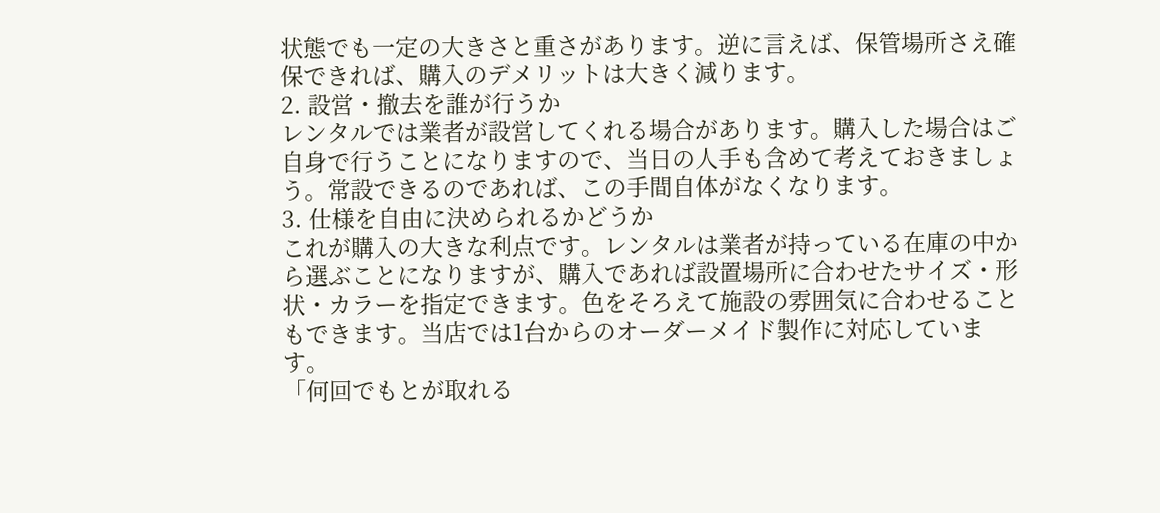状態でも一定の大きさと重さがあります。逆に言えば、保管場所さえ確保できれば、購入のデメリットは大きく減ります。
2. 設営・撤去を誰が行うか
レンタルでは業者が設営してくれる場合があります。購入した場合はご自身で行うことになりますので、当日の人手も含めて考えておきましょう。常設できるのであれば、この手間自体がなくなります。
3. 仕様を自由に決められるかどうか
これが購入の大きな利点です。レンタルは業者が持っている在庫の中から選ぶことになりますが、購入であれば設置場所に合わせたサイズ・形状・カラーを指定できます。色をそろえて施設の雰囲気に合わせることもできます。当店では1台からのオーダーメイド製作に対応しています。
「何回でもとが取れる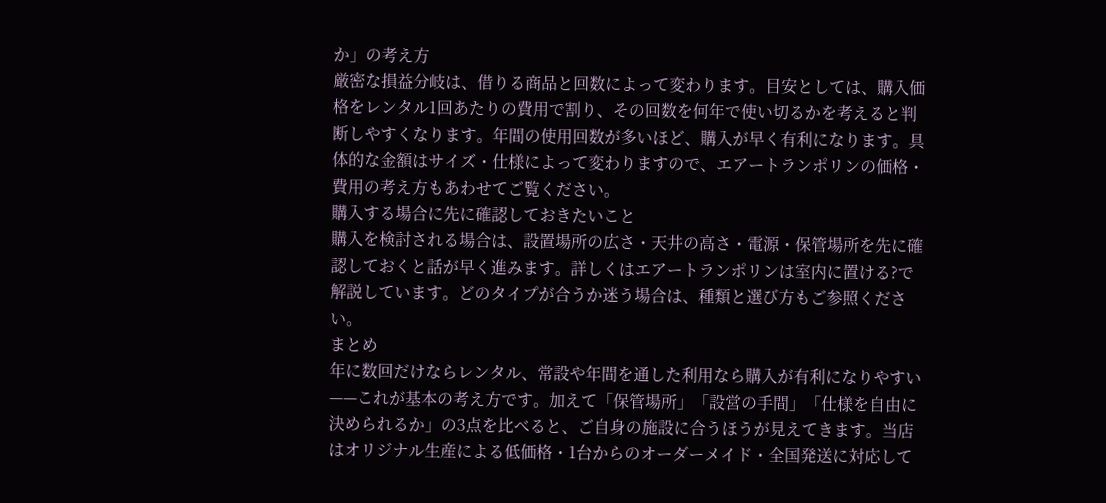か」の考え方
厳密な損益分岐は、借りる商品と回数によって変わります。目安としては、購入価格をレンタル1回あたりの費用で割り、その回数を何年で使い切るかを考えると判断しやすくなります。年間の使用回数が多いほど、購入が早く有利になります。具体的な金額はサイズ・仕様によって変わりますので、エアートランポリンの価格・費用の考え方もあわせてご覧ください。
購入する場合に先に確認しておきたいこと
購入を検討される場合は、設置場所の広さ・天井の高さ・電源・保管場所を先に確認しておくと話が早く進みます。詳しくはエアートランポリンは室内に置ける?で解説しています。どのタイプが合うか迷う場合は、種類と選び方もご参照ください。
まとめ
年に数回だけならレンタル、常設や年間を通した利用なら購入が有利になりやすい——これが基本の考え方です。加えて「保管場所」「設営の手間」「仕様を自由に決められるか」の3点を比べると、ご自身の施設に合うほうが見えてきます。当店はオリジナル生産による低価格・1台からのオーダーメイド・全国発送に対応して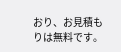おり、お見積もりは無料です。